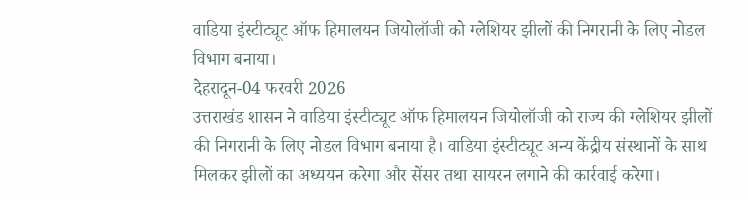वाडिया इंस्टीट्यूट ऑफ हिमालयन जियोलॉजी को ग्लेशियर झीलों की निगरानी के लिए नोडल विभाग बनाया।
देहरादून-04 फरवरी 2026
उत्तराखंड शासन ने वाडिया इंस्टीट्यूट ऑफ हिमालयन जियोलॉजी को राज्य की ग्लेशियर झीलों की निगरानी के लिए नोडल विभाग बनाया है। वाडिया इंस्टीट्यूट अन्य केंद्रीय संस्थानों के साथ मिलकर झीलों का अध्ययन करेगा और सेंसर तथा सायरन लगाने की कार्रवाई करेगा।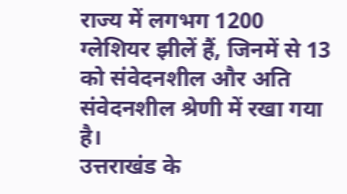राज्य में लगभग 1200 ग्लेशियर झीलें हैं, जिनमें से 13 को संवेदनशील और अति संवेदनशील श्रेणी में रखा गया है।
उत्तराखंड के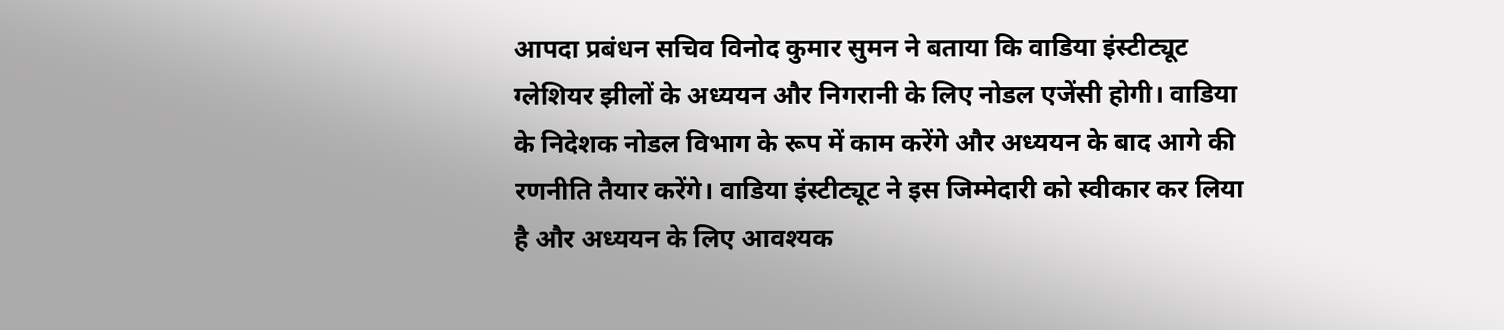आपदा प्रबंधन सचिव विनोद कुमार सुमन ने बताया कि वाडिया इंस्टीट्यूट ग्लेशियर झीलों के अध्ययन और निगरानी के लिए नोडल एजेंसी होगी। वाडिया के निदेशक नोडल विभाग के रूप में काम करेंगे और अध्ययन के बाद आगे की रणनीति तैयार करेंगे। वाडिया इंस्टीट्यूट ने इस जिम्मेदारी को स्वीकार कर लिया है और अध्ययन के लिए आवश्यक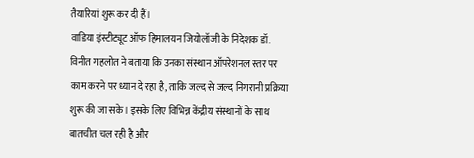तैयारियां शुरू कर दी हैं।
वाडिया इंस्टीट्यूट ऑफ हिमालयन जियोलॉजी के निदेशक डॉ. विनीत गहलोत ने बताया कि उनका संस्थान ऑपरेशनल स्तर पर काम करने पर ध्यान दे रहा है, ताकि जल्द से जल्द निगरानी प्रक्रिया शुरू की जा सके। इसके लिए विभिन्न केंद्रीय संस्थानों के साथ बातचीत चल रही है और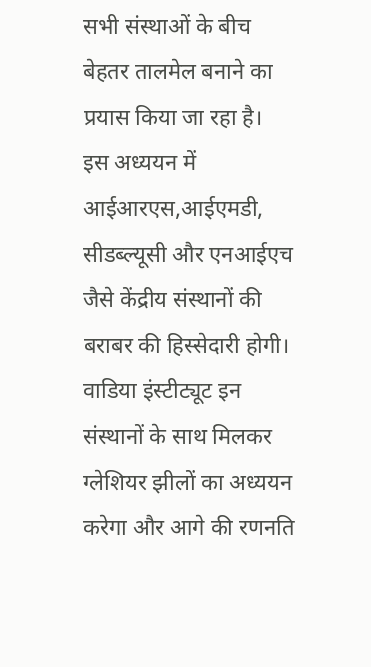सभी संस्थाओं के बीच बेहतर तालमेल बनाने का प्रयास किया जा रहा है।
इस अध्ययन में आईआरएस,आईएमडी, सीडब्ल्यूसी और एनआईएच जैसे केंद्रीय संस्थानों की बराबर की हिस्सेदारी होगी। वाडिया इंस्टीट्यूट इन संस्थानों के साथ मिलकर ग्लेशियर झीलों का अध्ययन करेगा और आगे की रणनति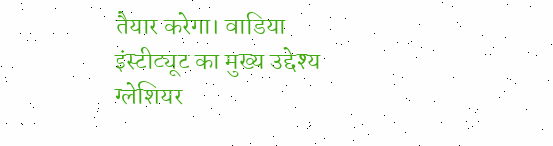तैयार करेगा। वाडिया इंस्टीट्यूट का मुख्य उद्देश्य ग्लेशियर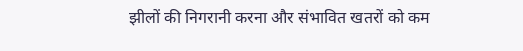झीलों की निगरानी करना और संभावित खतरों को कम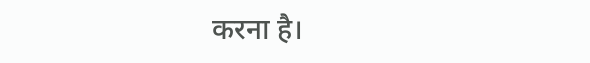करना है।